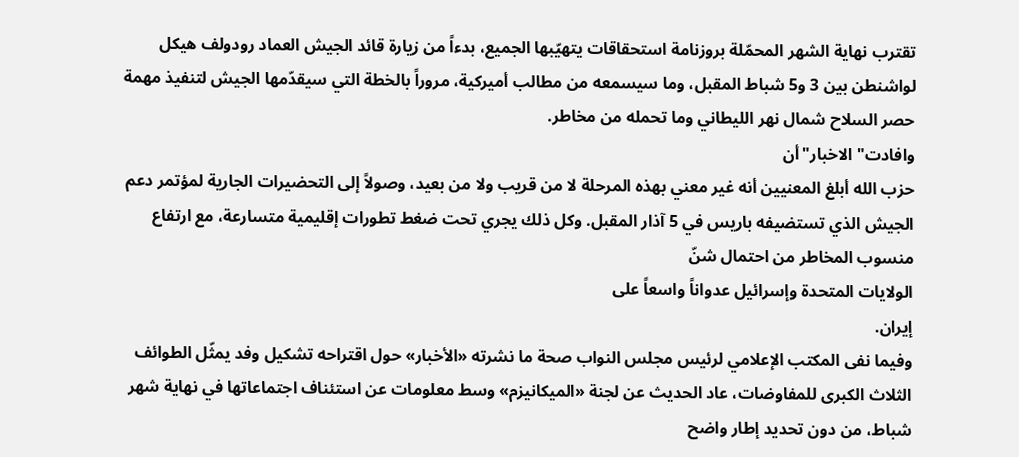تقترب نهاية الشهر المحمّلة بروزنامة استحقاقات يتهيّبها الجميع، بدءاً من زيارة قائد الجيش العماد رودولف هيكل لواشنطن بين 3 و5 شباط المقبل، وما سيسمعه من مطالب أميركية، مروراً بالخطة التي سيقدّمها الجيش لتنفيذ مهمة حصر السلاح شمال نهر الليطاني وما تحمله من مخاطر.
وافادت" الاخبار"أن
حزب الله أبلغ المعنيين أنه غير معني بهذه المرحلة لا من قريب ولا من بعيد، وصولاً إلى التحضيرات الجارية لمؤتمر دعم الجيش الذي تستضيفه باريس في 5 آذار المقبل. وكل ذلك يجري تحت ضغط تطورات إقليمية متسارعة، مع ارتفاع منسوب المخاطر من احتمال شنّ
الولايات المتحدة وإسرائيل عدواناً واسعاً على
إيران.
وفيما نفى المكتب الإعلامي لرئيس مجلس النواب صحة ما نشرته «الأخبار» حول اقتراحه تشكيل وفد يمثّل الطوائف الثلاث الكبرى للمفاوضات، عاد الحديث عن لجنة «الميكانيزم» وسط معلومات عن استئناف اجتماعاتها في نهاية شهر شباط، من دون تحديد إطار واضح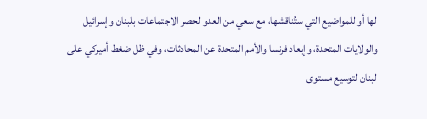لها أو للمواضيع التي ستُناقشها، مع سعي من العدو لحصر الاجتماعات بلبنان وإسرائيل والولايات المتحدة، وإبعاد فرنسا والأمم المتحدة عن المحادثات، وفي ظل ضغط أميركي على
لبنان لتوسيع مستوى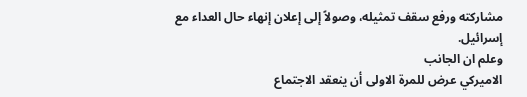مشاركته ورفع سقف تمثيله، وصولاً إلى إعلان إنهاء حال العداء مع
إسرائيل.
وعلم ان الجانب
الاميركي عرض للمرة الاولى أن ينعقد الاجتماع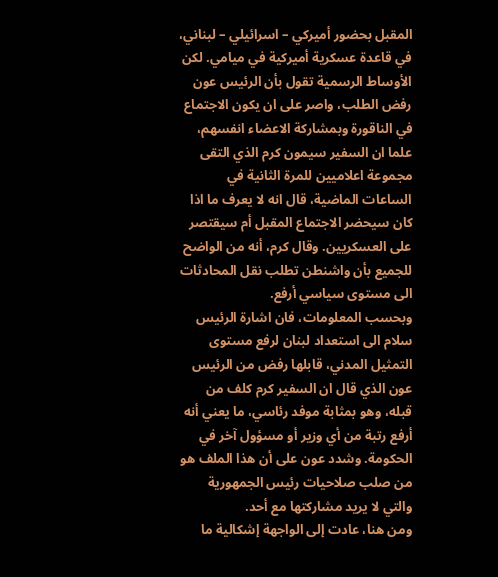المقبل بحضور أميركي – اسرائيلي – لبناني، في قاعدة عسكرية أميركية في ميامي. لكن الأوساط الرسمية تقول بأن الرئيس عون رفض الطلب، واصر على ان يكون الاجتماع في الناقورة وبمشاركة الاعضاء انفسهم، علما ان السفير سيمون كرم الذي التقى مجموعة اعلاميين للمرة الثانية في الساعات الماضية، قال انه لا يعرف ما اذا كان سيحضر الاجتماع المقبل أم سيقتصر على العسكريين. وقال كرم، أنه من الواضح للجميع بأن واشنطن تطلب نقل المحادثات الى مستوى سياسي أرفع.
وبحسب المعلومات، فان اشارة الرئيس سلام الى استعداد لبنان لرفع مستوى التمثيل المدني، قابلها رفض من الرئيس عون الذي قال ان السفير كرم كلف من قبله، وهو بمثابة موفد رئاسي، ما يعني أنه أرفع رتبة من أي وزير أو مسؤول آخر في الحكومة. وشدد عون على أن هذا الملف هو من صلب صلاحيات رئيس الجمهورية والتي لا يريد مشاركتها مع أحد.
ومن هنا، عادت إلى الواجهة إشكالية ما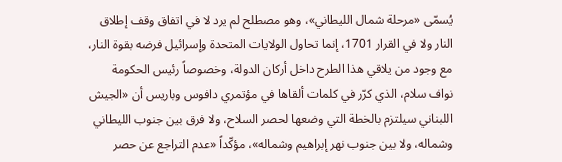يُسمّى «مرحلة شمال الليطاني»، وهو مصطلح لم يرد لا في اتفاق وقف إطلاق النار ولا في القرار 1701، إنما تحاول الولايات المتحدة وإسرائيل فرضه بقوة النار، مع وجود من يلاقي هذا الطرح داخل أركان الدولة، وخصوصاً رئيس الحكومة نواف سلام، الذي كرّر في كلمات ألقاها في مؤتمري دافوس وباريس أن «الجيش اللبناني سيلتزم بالخطة التي وضعها لحصر السلاح، ولا فرق بين جنوب الليطاني وشماله، ولا بين جنوب نهر إبراهيم وشماله»، مؤكّداً «عدم التراجع عن حصر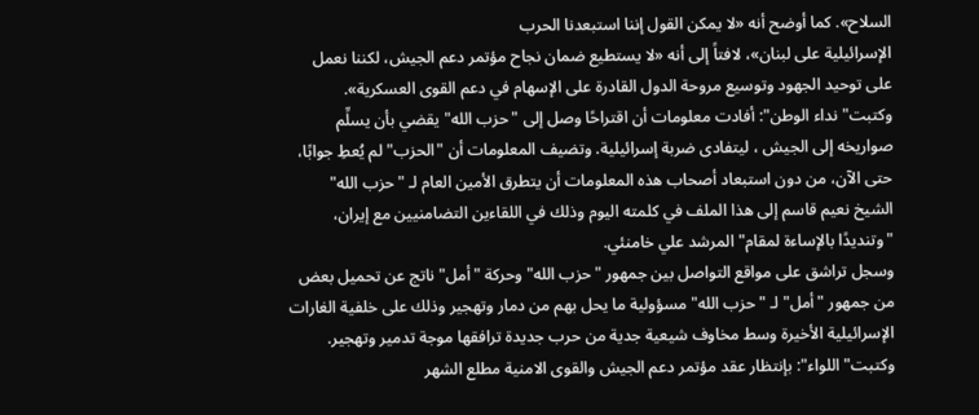السلاح». كما أوضح أنه «لا يمكن القول إننا استبعدنا الحرب
الإسرائيلية على لبنان»، لافتاً إلى أنه «لا يستطيع ضمان نجاح مؤتمر دعم الجيش، لكننا نعمل على توحيد الجهود وتوسيع مروحة الدول القادرة على الإسهام في دعم القوى العسكرية».
وكتبت" نداء الوطن": أفادت معلومات أن اقتراحًا وصل إلى "حزب الله" يقضي بأن يسلِّم صواريخه إلى الجيش ، ليتفادى ضربة إسرائيلية. وتضيف المعلومات أن "الحزب" لم يُعطِ جوابًا، حتى الآن، من دون استبعاد أصحاب هذه المعلومات أن يتطرق الأمين العام لـ "حزب الله" الشيخ نعيم قاسم إلى هذا الملف في كلمته اليوم وذلك في اللقاءين التضامنيين مع إيران، "وتنديدًا بالإساءة لمقام" المرشد علي خامنئي.
وسجل تراشق على مواقع التواصل بين جمهور "حزب الله" وحركة "أمل" ناتج عن تحميل بعض من جمهور "أمل" لـ "حزب الله" مسؤولية ما يحل بهم من دمار وتهجير وذلك على خلفية الغارات الإسرائيلية الأخيرة وسط مخاوف شيعية جدية من حرب جديدة ترافقها موجة تدمير وتهجير.
وكتبت" اللواء": بإنتظار عقد مؤتمر دعم الجيش والقوى الامنية مطلع الشهر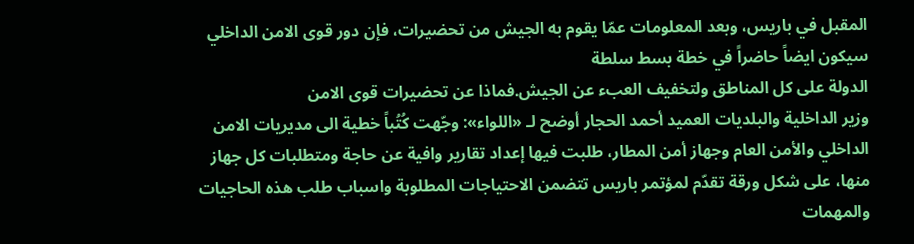المقبل في باريس، وبعد المعلومات عمّا يقوم به الجيش من تحضيرات، فإن دور قوى الامن الداخلي سيكون ايضاً حاضراً في خطة بسط سلطة
الدولة على كل المناطق ولتخفيف العبء عن الجيش.فماذا عن تحضيرات قوى الامن
وزير الداخلية والبلديات العميد أحمد الحجار أوضح لـ «اللواء»: وجّهت كُتُباً خطية الى مديريات الامن الداخلي والأمن العام وجهاز أمن المطار، طلبت فيها إعداد تقارير وافية عن حاجة ومتطلبات كل جهاز منها، على شكل ورقة تقدّم لمؤتمر باريس تتضمن الاحتياجات المطلوبة واسباب طلب هذه الحاجيات والمهمات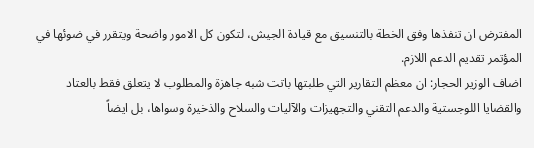المفترض ان تنفذها وفق الخطة بالتنسيق مع قيادة الجيش، لتكون كل الامور واضحة ويتقرر في ضوئها في المؤتمر تقديم الدعم اللازم.
اضاف الوزير الحجار: ان معظم التقارير التي طلبتها باتت شبه جاهزة والمطلوب لا يتعلق فقط بالعتاد والقضايا اللوجستية والدعم التقني والتجهيزات والآليات والسلاح والذخيرة وسواها، بل ايضاً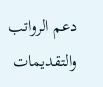دعم الرواتب والتقديمات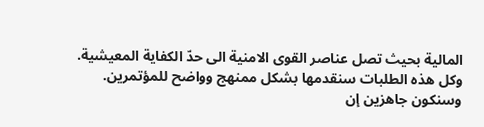المالية بحيث تصل عناصر القوى الامنية الى حدّ الكفاية المعيشية. وكل هذه الطلبات سنقدمها بشكل ممنهج وواضح للمؤتمرين. وسنكون جاهزين إن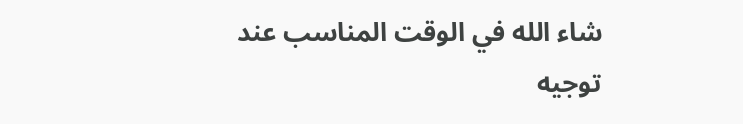شاء الله في الوقت المناسب عند توجيه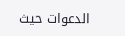الدعوات حيث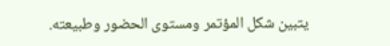يتبين شكل المؤتمر ومستوى الحضور وطبيعته.